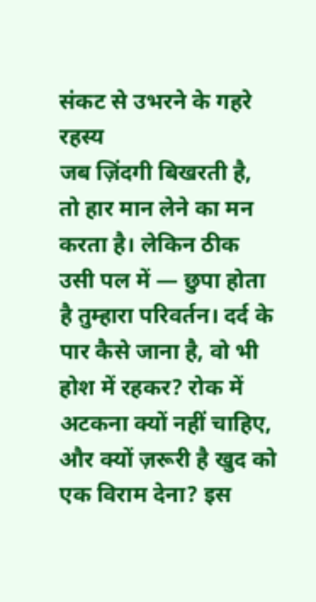संकट से उभरने के गहरे रहस्य
जब ज़िंदगी बिखरती है, तो हार मान लेने का मन करता है। लेकिन ठीक उसी पल में — छुपा होता है तुम्हारा परिवर्तन। दर्द के पार कैसे जाना है, वो भी होश में रहकर? रोक में अटकना क्यों नहीं चाहिए, और क्यों ज़रूरी है खुद को एक विराम देना? इस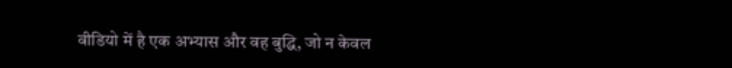वीडियो में है एक अभ्यास और वह बुद्धि, जो न केवल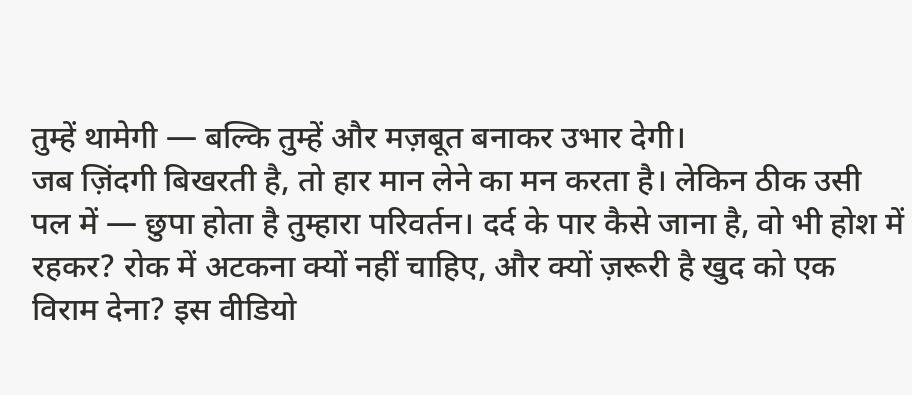तुम्हें थामेगी — बल्कि तुम्हें और मज़बूत बनाकर उभार देगी।
जब ज़िंदगी बिखरती है, तो हार मान लेने का मन करता है। लेकिन ठीक उसी पल में — छुपा होता है तुम्हारा परिवर्तन। दर्द के पार कैसे जाना है, वो भी होश में रहकर? रोक में अटकना क्यों नहीं चाहिए, और क्यों ज़रूरी है खुद को एक विराम देना? इस वीडियो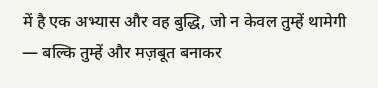में है एक अभ्यास और वह बुद्धि, जो न केवल तुम्हें थामेगी — बल्कि तुम्हें और मज़बूत बनाकर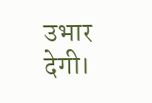उभार देगी।